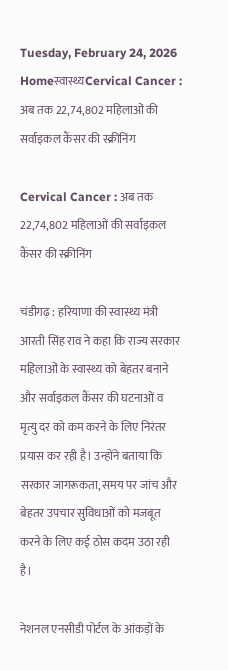Tuesday, February 24, 2026
Homeस्वास्थ्यCervical Cancer : अब तक 22,74,802 महिलाओं की सर्वाइकल कैंसर की स्क्रीनिंग

Cervical Cancer : अब तक 22,74,802 महिलाओं की सर्वाइकल कैंसर की स्क्रीनिंग

चंडीगढ़ : हरियाणा की स्वास्थ्य मंत्री आरती सिंह राव ने कहा कि राज्य सरकार महिलाओं के स्वास्थ्य को बेहतर बनाने और सर्वाइकल कैंसर की घटनाओं व मृत्यु दर को कम करने के लिए निरंतर प्रयास कर रही है। उन्होंने बताया कि सरकार जागरूकता, समय पर जांच और बेहतर उपचार सुविधाओं को मजबूत करने के लिए कई ठोस कदम उठा रही है।

नेशनल एनसीडी पोर्टल के आंकड़ों के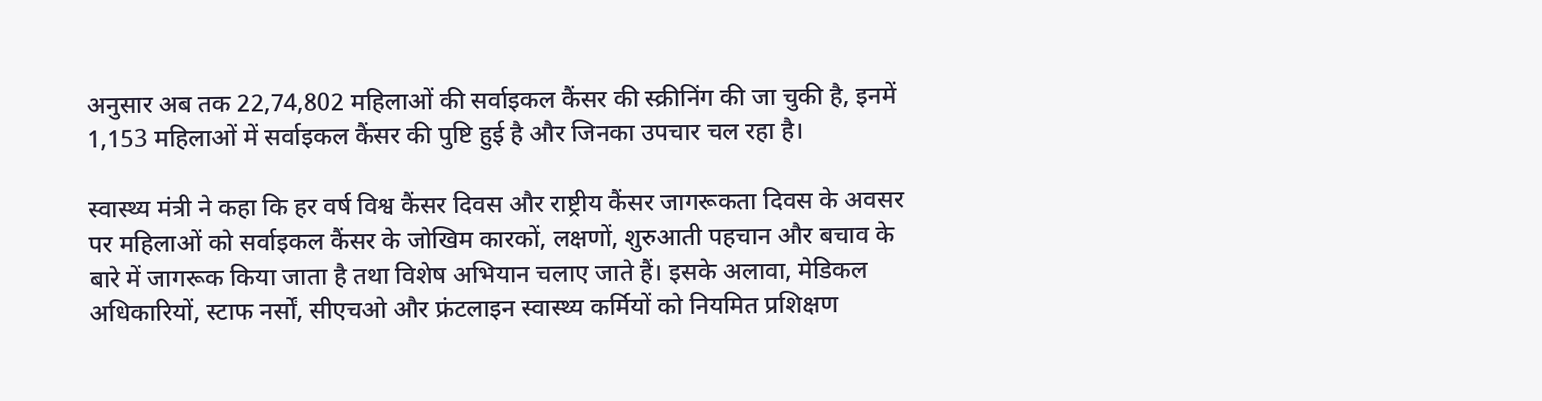अनुसार अब तक 22,74,802 महिलाओं की सर्वाइकल कैंसर की स्क्रीनिंग की जा चुकी है, इनमें 1,153 महिलाओं में सर्वाइकल कैंसर की पुष्टि हुई है और जिनका उपचार चल रहा है।

स्वास्थ्य मंत्री ने कहा कि हर वर्ष विश्व कैंसर दिवस और राष्ट्रीय कैंसर जागरूकता दिवस के अवसर पर महिलाओं को सर्वाइकल कैंसर के जोखिम कारकों, लक्षणों, शुरुआती पहचान और बचाव के बारे में जागरूक किया जाता है तथा विशेष अभियान चलाए जाते हैं। इसके अलावा, मेडिकल अधिकारियों, स्टाफ नर्सों, सीएचओ और फ्रंटलाइन स्वास्थ्य कर्मियों को नियमित प्रशिक्षण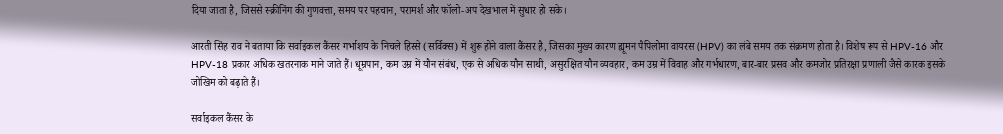दिया जाता है, जिससे स्क्रीनिंग की गुणवत्ता, समय पर पहचान, परामर्श और फॉलो-अप देखभाल में सुधार हो सके।

आरती सिंह राव ने बताया कि सर्वाइकल कैंसर गर्भाशय के निचले हिस्से (सर्विक्स) में शुरू होने वाला कैंसर है, जिसका मुख्य कारण ह्यूमन पैपिलोमा वायरस (HPV) का लंबे समय तक संक्रमण होता है। विशेष रूप से HPV-16 और HPV-18 प्रकार अधिक खतरनाक माने जाते हैं। धूम्रपान, कम उम्र में यौन संबंध, एक से अधिक यौन साथी, असुरक्षित यौन व्यवहार, कम उम्र में विवाह और गर्भधारण, बार-बार प्रसव और कमजोर प्रतिरक्षा प्रणाली जैसे कारक इसके जोखिम को बढ़ाते हैं।

सर्वाइकल कैंसर के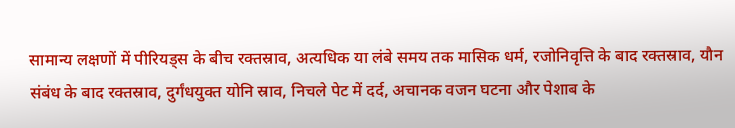सामान्य लक्षणों में पीरियड्स के बीच रक्तस्राव, अत्यधिक या लंबे समय तक मासिक धर्म, रजोनिवृत्ति के बाद रक्तस्राव, यौन संबंध के बाद रक्तस्राव, दुर्गंधयुक्त योनि स्राव, निचले पेट में दर्द, अचानक वजन घटना और पेशाब के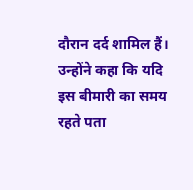दौरान दर्द शामिल हैं। उन्होंने कहा कि यदि इस बीमारी का समय रहते पता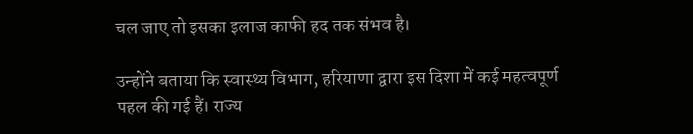चल जाए तो इसका इलाज काफी हद तक संभव है।

उन्होंने बताया कि स्वास्थ्य विभाग, हरियाणा द्वारा इस दिशा में कई महत्वपूर्ण पहल की गई हैं। राज्य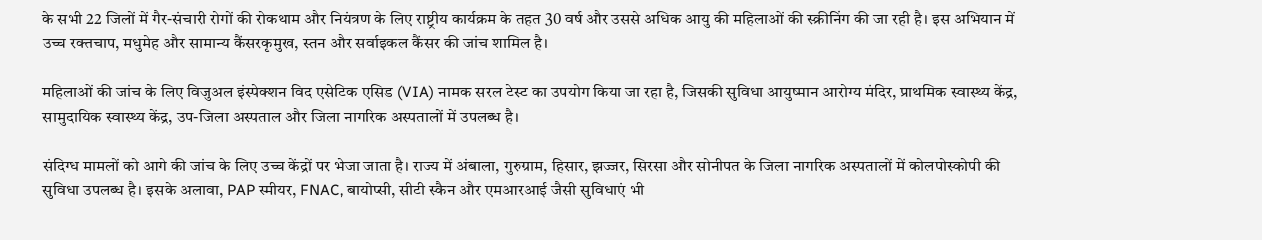के सभी 22 जिलों में गैर-संचारी रोगों की रोकथाम और नियंत्रण के लिए राष्ट्रीय कार्यक्रम के तहत 30 वर्ष और उससे अधिक आयु की महिलाओं की स्क्रीनिंग की जा रही है। इस अभियान में उच्च रक्तचाप, मधुमेह और सामान्य कैंसरकृमुख, स्तन और सर्वाइकल कैंसर की जांच शामिल है।

महिलाओं की जांच के लिए विजुअल इंस्पेक्शन विद एसेटिक एसिड (VIA) नामक सरल टेस्ट का उपयोग किया जा रहा है, जिसकी सुविधा आयुष्मान आरोग्य मंदिर, प्राथमिक स्वास्थ्य केंद्र, सामुदायिक स्वास्थ्य केंद्र, उप-जिला अस्पताल और जिला नागरिक अस्पतालों में उपलब्ध है।

संदिग्ध मामलों को आगे की जांच के लिए उच्च केंद्रों पर भेजा जाता है। राज्य में अंबाला, गुरुग्राम, हिसार, झज्जर, सिरसा और सोनीपत के जिला नागरिक अस्पतालों में कोलपोस्कोपी की सुविधा उपलब्ध है। इसके अलावा, PAP स्मीयर, FNAC, बायोप्सी, सीटी स्कैन और एमआरआई जैसी सुविधाएं भी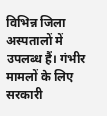विभिन्न जिला अस्पतालों में उपलब्ध हैं। गंभीर मामलों के लिए सरकारी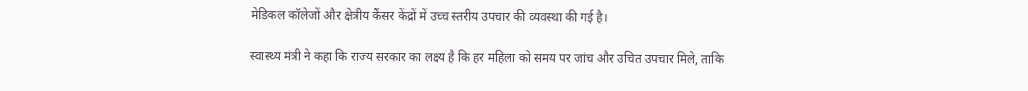मेडिकल कॉलेजों और क्षेत्रीय कैंसर केंद्रों में उच्च स्तरीय उपचार की व्यवस्था की गई है।

स्वास्थ्य मंत्री ने कहा कि राज्य सरकार का लक्ष्य है कि हर महिला को समय पर जांच और उचित उपचार मिले, ताकि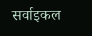सर्वाइकल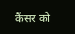कैंसर को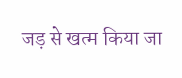जड़ से खत्म किया जा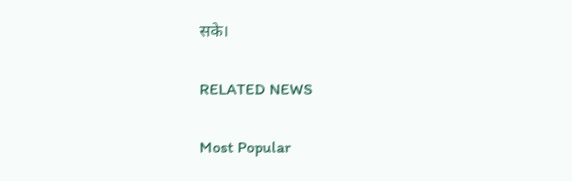सके।

RELATED NEWS

Most Popular